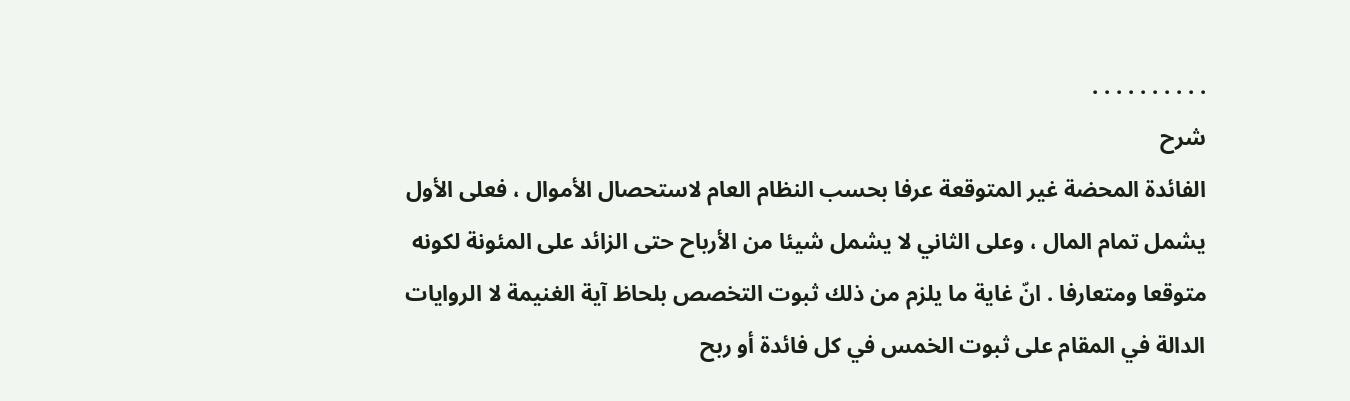. . . . . . . . . .
شرح
الفائدة المحضة غير المتوقعة عرفا بحسب النظام العام لاستحصال الأموال ، فعلى الأول يشمل تمام المال ، وعلى الثاني لا يشمل شيئا من الأرباح حتى الزائد على المئونة لكونه متوقعا ومتعارفا . انّ غاية ما يلزم من ذلك ثبوت التخصص بلحاظ آية الغنيمة لا الروايات الدالة في المقام على ثبوت الخمس في كل فائدة أو ربح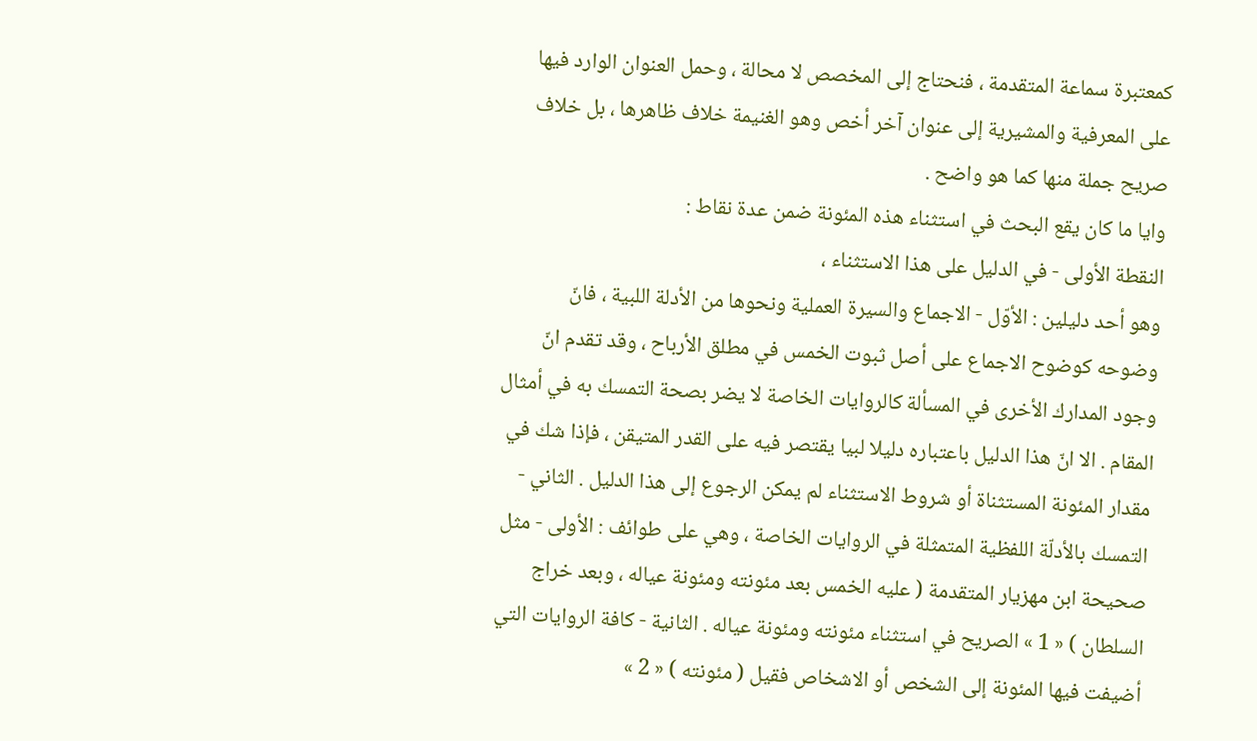كمعتبرة سماعة المتقدمة ، فنحتاج إلى المخصص لا محالة ، وحمل العنوان الوارد فيها على المعرفية والمشيرية إلى عنوان آخر أخص وهو الغنيمة خلاف ظاهرها ، بل خلاف صريح جملة منها كما هو واضح .
وايا ما كان يقع البحث في استثناء هذه المئونة ضمن عدة نقاط :
النقطة الأولى - في الدليل على هذا الاستثناء ،
وهو أحد دليلين : الأوّل - الاجماع والسيرة العملية ونحوها من الأدلة اللبية ، فانّ وضوحه كوضوح الاجماع على أصل ثبوت الخمس في مطلق الأرباح ، وقد تقدم انّ وجود المدارك الأخرى في المسألة كالروايات الخاصة لا يضر بصحة التمسك به في أمثال المقام . الا انّ هذا الدليل باعتباره دليلا لبيا يقتصر فيه على القدر المتيقن ، فإذا شك في مقدار المئونة المستثناة أو شروط الاستثناء لم يمكن الرجوع إلى هذا الدليل . الثاني - التمسك بالأدلّة اللفظية المتمثلة في الروايات الخاصة ، وهي على طوائف : الأولى - مثل صحيحة ابن مهزيار المتقدمة ( عليه الخمس بعد مئونته ومئونة عياله ، وبعد خراج السلطان ) « 1 » الصريح في استثناء مئونته ومئونة عياله . الثانية - كافة الروايات التي أضيفت فيها المئونة إلى الشخص أو الاشخاص فقيل ( مئونته ) « 2 »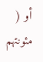أو ( مئونتهم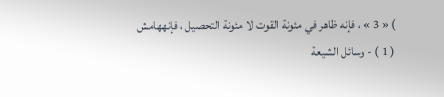) « 3 » ، فإنه ظاهر في مئونة القوت لا مئونة التحصيل ، فإنههامش
( 1 ) - وسائل الشيعة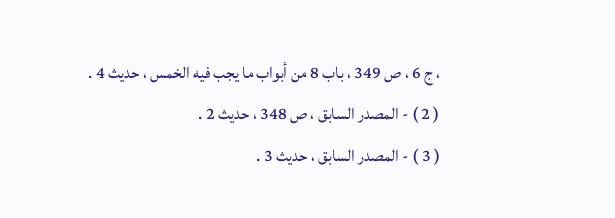، ج 6 ، ص 349 ، باب 8 من أبواب ما يجب فيه الخمس ، حديث 4 .
( 2 ) - المصدر السابق ، ص 348 ، حديث 2 .
( 3 ) - المصدر السابق ، حديث 3 .